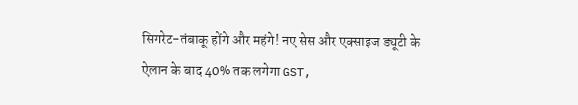सिगरेट-तंबाकू होंगे और महंगे! नए सेस और एक्साइज ड्यूटी के ऐलान के बाद 40% तक लगेगा GST,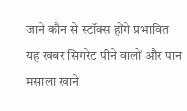जाने कौन से स्टॉक्स होंगे प्रभावित
यह खबर सिगरेट पीने वालों और पान मसाला खाने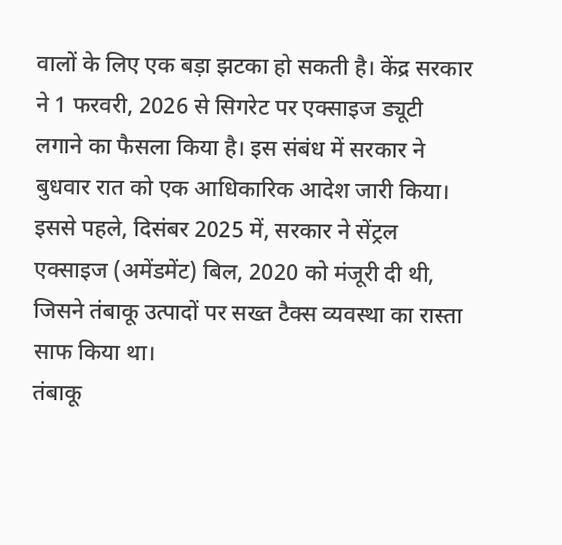वालों के लिए एक बड़ा झटका हो सकती है। केंद्र सरकार ने 1 फरवरी, 2026 से सिगरेट पर एक्साइज ड्यूटी लगाने का फैसला किया है। इस संबंध में सरकार ने बुधवार रात को एक आधिकारिक आदेश जारी किया। इससे पहले, दिसंबर 2025 में, सरकार ने सेंट्रल एक्साइज (अमेंडमेंट) बिल, 2020 को मंजूरी दी थी, जिसने तंबाकू उत्पादों पर सख्त टैक्स व्यवस्था का रास्ता साफ किया था।
तंबाकू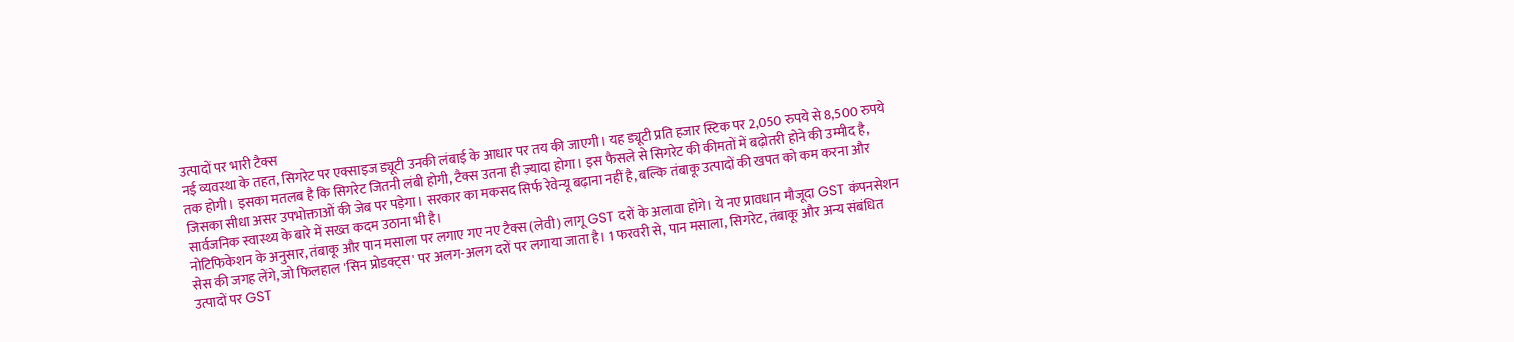उत्पादों पर भारी टैक्स
नई व्यवस्था के तहत, सिगरेट पर एक्साइज ड्यूटी उनकी लंबाई के आधार पर तय की जाएगी। यह ड्यूटी प्रति हजार स्टिक पर 2,050 रुपये से 8,500 रुपये तक होगी। इसका मतलब है कि सिगरेट जितनी लंबी होगी, टैक्स उतना ही ज़्यादा होगा। इस फैसले से सिगरेट की कीमतों में बढ़ोतरी होने की उम्मीद है, जिसका सीधा असर उपभोक्ताओं की जेब पर पड़ेगा। सरकार का मकसद सिर्फ रेवेन्यू बढ़ाना नहीं है, बल्कि तंबाकू उत्पादों की खपत को कम करना और सार्वजनिक स्वास्थ्य के बारे में सख्त कदम उठाना भी है।
नोटिफिकेशन के अनुसार, तंबाकू और पान मसाला पर लगाए गए नए टैक्स (लेवी) लागू GST दरों के अलावा होंगे। ये नए प्रावधान मौजूदा GST कंपनसेशन सेस की जगह लेंगे, जो फिलहाल 'सिन प्रोडक्ट्स' पर अलग-अलग दरों पर लगाया जाता है। 1 फरवरी से, पान मसाला, सिगरेट, तंबाकू और अन्य संबंधित उत्पादों पर GST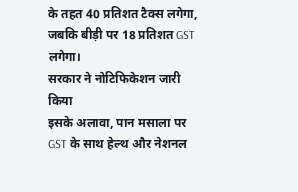के तहत 40 प्रतिशत टैक्स लगेगा, जबकि बीड़ी पर 18 प्रतिशत GST लगेगा।
सरकार ने नोटिफिकेशन जारी किया
इसके अलावा, पान मसाला पर GST के साथ हेल्थ और नेशनल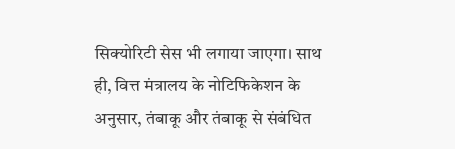सिक्योरिटी सेस भी लगाया जाएगा। साथ ही, वित्त मंत्रालय के नोटिफिकेशन के अनुसार, तंबाकू और तंबाकू से संबंधित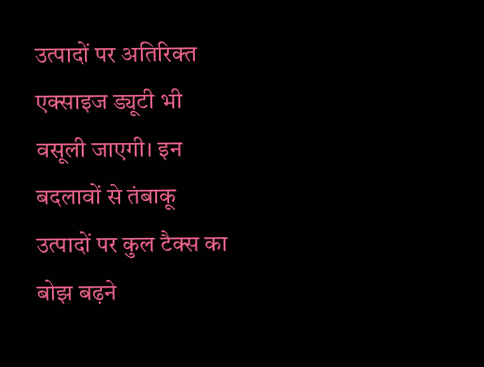उत्पादों पर अतिरिक्त एक्साइज ड्यूटी भी वसूली जाएगी। इन बदलावों से तंबाकू उत्पादों पर कुल टैक्स का बोझ बढ़ने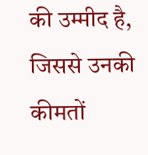की उम्मीद है, जिससे उनकी कीमतों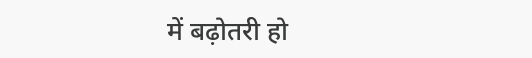में बढ़ोतरी हो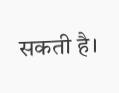सकती है।